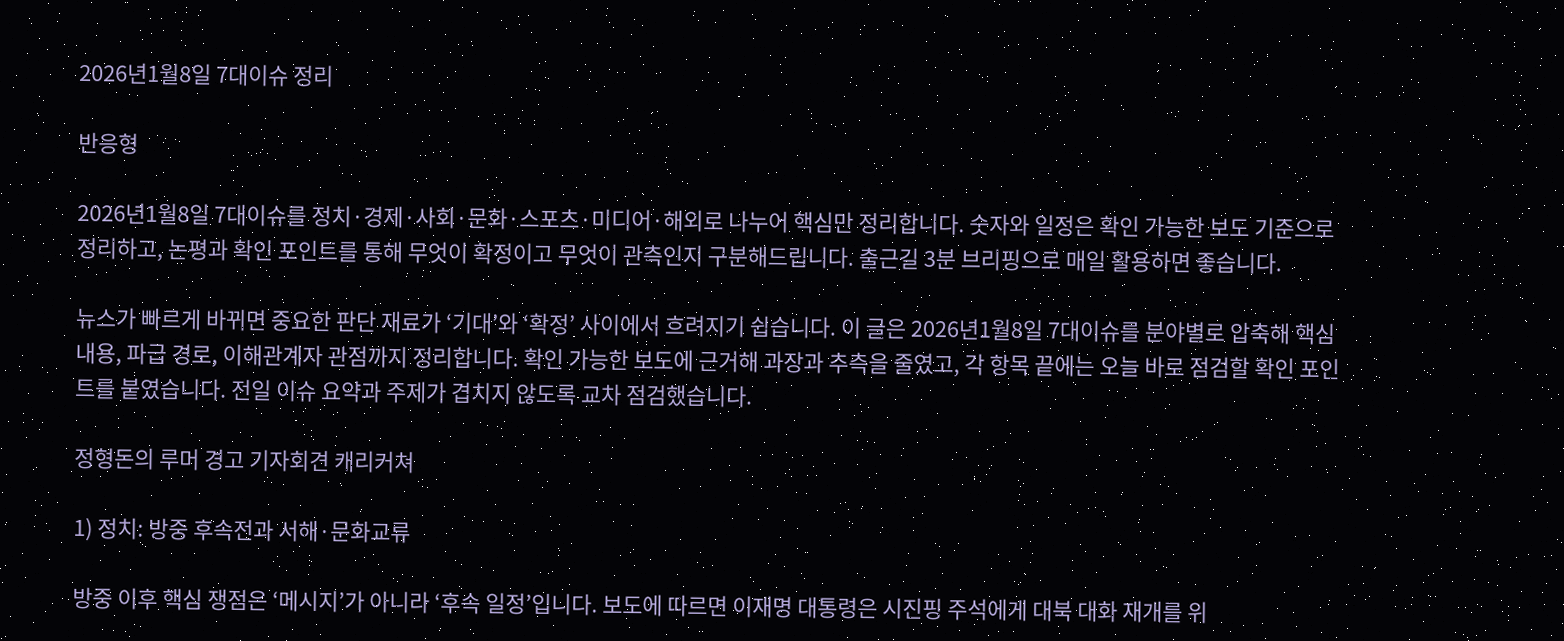2026년1월8일 7대이슈 정리

반응형

2026년1월8일 7대이슈를 정치·경제·사회·문화·스포츠·미디어·해외로 나누어 핵심만 정리합니다. 숫자와 일정은 확인 가능한 보도 기준으로 정리하고, 논평과 확인 포인트를 통해 무엇이 확정이고 무엇이 관측인지 구분해드립니다. 출근길 3분 브리핑으로 매일 활용하면 좋습니다.

뉴스가 빠르게 바뀌면 중요한 판단 재료가 ‘기대’와 ‘확정’ 사이에서 흐려지기 쉽습니다. 이 글은 2026년1월8일 7대이슈를 분야별로 압축해 핵심 내용, 파급 경로, 이해관계자 관점까지 정리합니다. 확인 가능한 보도에 근거해 과장과 추측을 줄였고, 각 항목 끝에는 오늘 바로 점검할 확인 포인트를 붙였습니다. 전일 이슈 요약과 주제가 겹치지 않도록 교차 점검했습니다.

정형돈의 루머 경고 기자회견 캐리커쳐

1) 정치: 방중 후속전과 서해·문화교류

방중 이후 핵심 쟁점은 ‘메시지’가 아니라 ‘후속 일정’입니다. 보도에 따르면 이재명 대통령은 시진핑 주석에게 대북 대화 재개를 위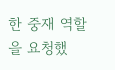한 중재 역할을 요청했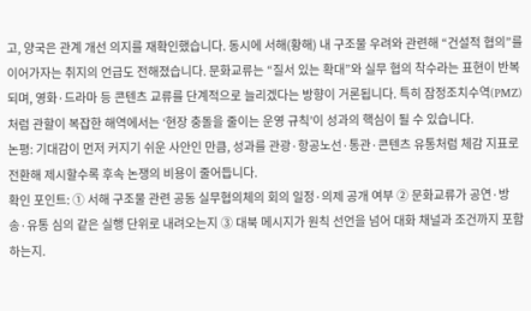고, 양국은 관계 개선 의지를 재확인했습니다. 동시에 서해(황해) 내 구조물 우려와 관련해 “건설적 협의”를 이어가자는 취지의 언급도 전해졌습니다. 문화교류는 “질서 있는 확대”와 실무 협의 착수라는 표현이 반복되며, 영화·드라마 등 콘텐츠 교류를 단계적으로 늘리겠다는 방향이 거론됩니다. 특히 잠정조치수역(PMZ)처럼 관할이 복잡한 해역에서는 ‘현장 충돌을 줄이는 운영 규칙’이 성과의 핵심이 될 수 있습니다.
논평: 기대감이 먼저 커지기 쉬운 사안인 만큼, 성과를 관광·항공노선·통관·콘텐츠 유통처럼 체감 지표로 전환해 제시할수록 후속 논쟁의 비용이 줄어듭니다.
확인 포인트: ① 서해 구조물 관련 공동 실무협의체의 회의 일정·의제 공개 여부 ② 문화교류가 공연·방송·유통 심의 같은 실행 단위로 내려오는지 ③ 대북 메시지가 원칙 선언을 넘어 대화 채널과 조건까지 포함하는지.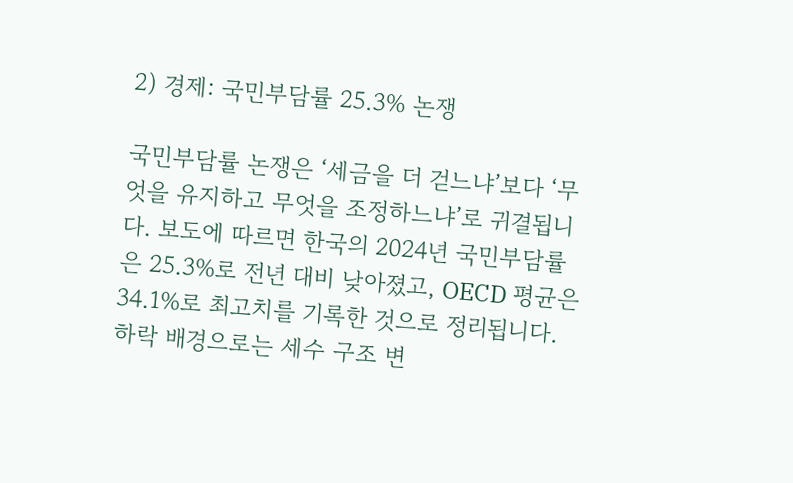2) 경제: 국민부담률 25.3% 논쟁

국민부담률 논쟁은 ‘세금을 더 걷느냐’보다 ‘무엇을 유지하고 무엇을 조정하느냐’로 귀결됩니다. 보도에 따르면 한국의 2024년 국민부담률은 25.3%로 전년 대비 낮아졌고, OECD 평균은 34.1%로 최고치를 기록한 것으로 정리됩니다. 하락 배경으로는 세수 구조 변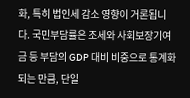화, 특히 법인세 감소 영향이 거론됩니다. 국민부담률은 조세와 사회보장기여금 등 부담의 GDP 대비 비중으로 통계화되는 만큼, 단일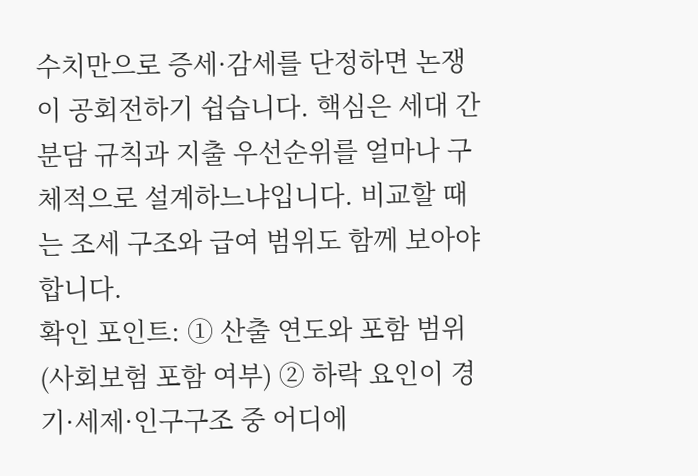수치만으로 증세·감세를 단정하면 논쟁이 공회전하기 쉽습니다. 핵심은 세대 간 분담 규칙과 지출 우선순위를 얼마나 구체적으로 설계하느냐입니다. 비교할 때는 조세 구조와 급여 범위도 함께 보아야 합니다.
확인 포인트: ① 산출 연도와 포함 범위(사회보험 포함 여부) ② 하락 요인이 경기·세제·인구구조 중 어디에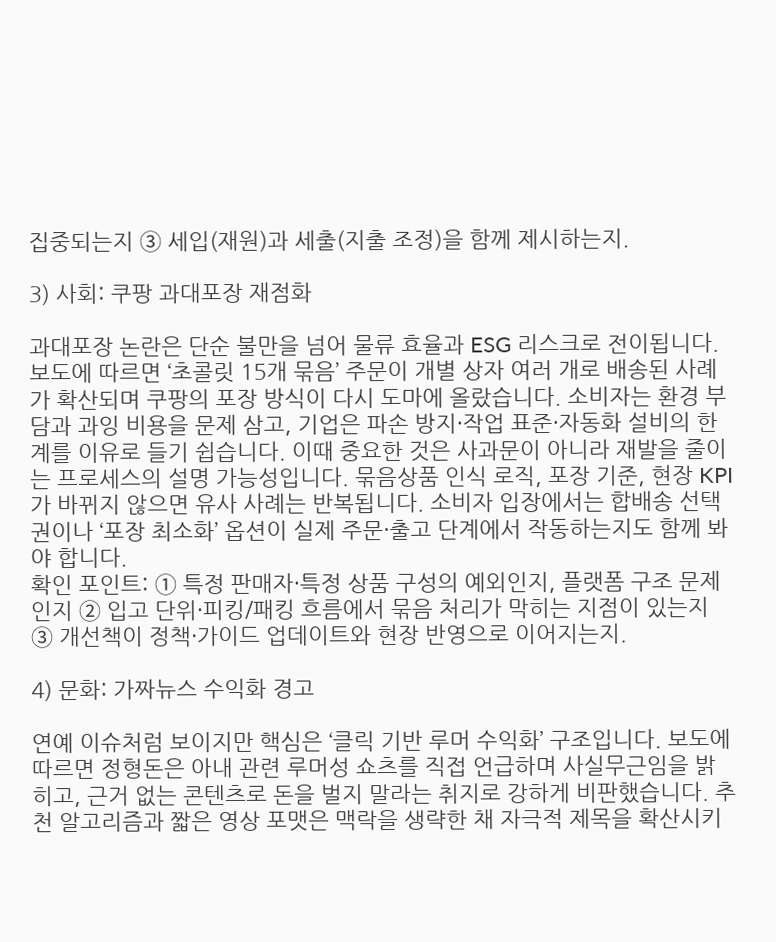집중되는지 ③ 세입(재원)과 세출(지출 조정)을 함께 제시하는지.

3) 사회: 쿠팡 과대포장 재점화

과대포장 논란은 단순 불만을 넘어 물류 효율과 ESG 리스크로 전이됩니다. 보도에 따르면 ‘초콜릿 15개 묶음’ 주문이 개별 상자 여러 개로 배송된 사례가 확산되며 쿠팡의 포장 방식이 다시 도마에 올랐습니다. 소비자는 환경 부담과 과잉 비용을 문제 삼고, 기업은 파손 방지·작업 표준·자동화 설비의 한계를 이유로 들기 쉽습니다. 이때 중요한 것은 사과문이 아니라 재발을 줄이는 프로세스의 설명 가능성입니다. 묶음상품 인식 로직, 포장 기준, 현장 KPI가 바뀌지 않으면 유사 사례는 반복됩니다. 소비자 입장에서는 합배송 선택권이나 ‘포장 최소화’ 옵션이 실제 주문·출고 단계에서 작동하는지도 함께 봐야 합니다.
확인 포인트: ① 특정 판매자·특정 상품 구성의 예외인지, 플랫폼 구조 문제인지 ② 입고 단위·피킹/패킹 흐름에서 묶음 처리가 막히는 지점이 있는지 ③ 개선책이 정책·가이드 업데이트와 현장 반영으로 이어지는지.

4) 문화: 가짜뉴스 수익화 경고

연예 이슈처럼 보이지만 핵심은 ‘클릭 기반 루머 수익화’ 구조입니다. 보도에 따르면 정형돈은 아내 관련 루머성 쇼츠를 직접 언급하며 사실무근임을 밝히고, 근거 없는 콘텐츠로 돈을 벌지 말라는 취지로 강하게 비판했습니다. 추천 알고리즘과 짧은 영상 포맷은 맥락을 생략한 채 자극적 제목을 확산시키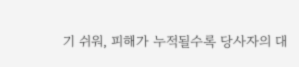기 쉬워, 피해가 누적될수록 당사자의 대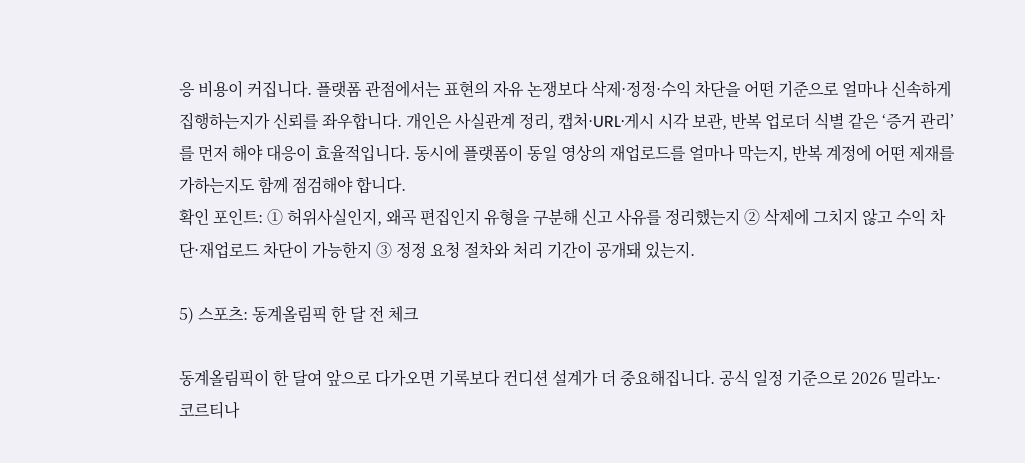응 비용이 커집니다. 플랫폼 관점에서는 표현의 자유 논쟁보다 삭제·정정·수익 차단을 어떤 기준으로 얼마나 신속하게 집행하는지가 신뢰를 좌우합니다. 개인은 사실관계 정리, 캡처·URL·게시 시각 보관, 반복 업로더 식별 같은 ‘증거 관리’를 먼저 해야 대응이 효율적입니다. 동시에 플랫폼이 동일 영상의 재업로드를 얼마나 막는지, 반복 계정에 어떤 제재를 가하는지도 함께 점검해야 합니다.
확인 포인트: ① 허위사실인지, 왜곡 편집인지 유형을 구분해 신고 사유를 정리했는지 ② 삭제에 그치지 않고 수익 차단·재업로드 차단이 가능한지 ③ 정정 요청 절차와 처리 기간이 공개돼 있는지.

5) 스포츠: 동계올림픽 한 달 전 체크

동계올림픽이 한 달여 앞으로 다가오면 기록보다 컨디션 설계가 더 중요해집니다. 공식 일정 기준으로 2026 밀라노·코르티나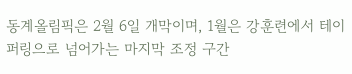동계올림픽은 2월 6일 개막이며, 1월은 강훈련에서 테이퍼링으로 넘어가는 마지막 조정 구간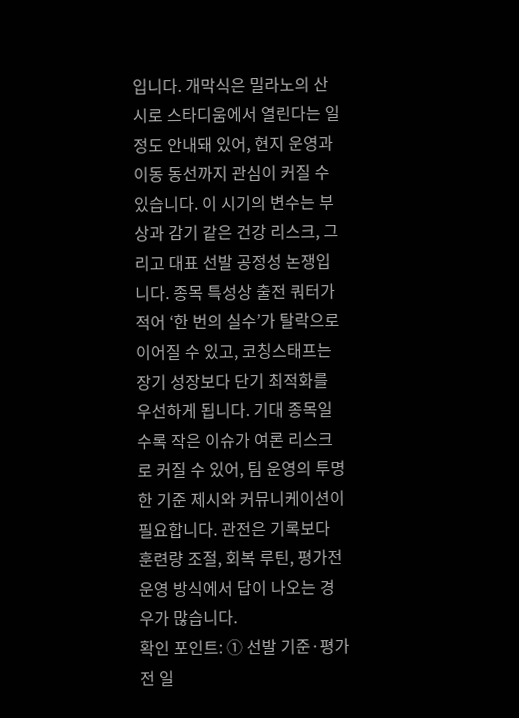입니다. 개막식은 밀라노의 산시로 스타디움에서 열린다는 일정도 안내돼 있어, 현지 운영과 이동 동선까지 관심이 커질 수 있습니다. 이 시기의 변수는 부상과 감기 같은 건강 리스크, 그리고 대표 선발 공정성 논쟁입니다. 종목 특성상 출전 쿼터가 적어 ‘한 번의 실수’가 탈락으로 이어질 수 있고, 코칭스태프는 장기 성장보다 단기 최적화를 우선하게 됩니다. 기대 종목일수록 작은 이슈가 여론 리스크로 커질 수 있어, 팀 운영의 투명한 기준 제시와 커뮤니케이션이 필요합니다. 관전은 기록보다 훈련량 조절, 회복 루틴, 평가전 운영 방식에서 답이 나오는 경우가 많습니다.
확인 포인트: ① 선발 기준·평가전 일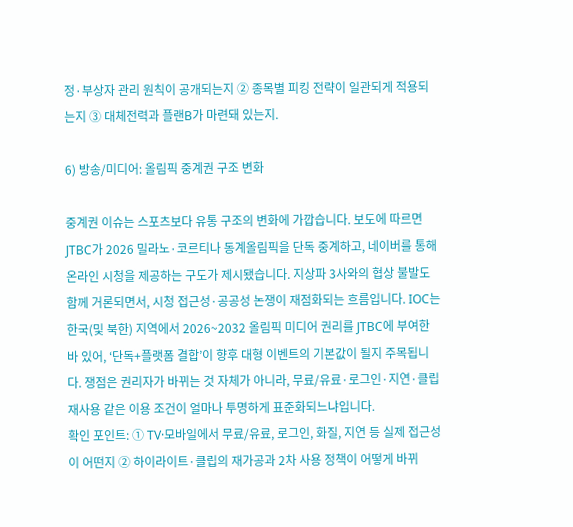정·부상자 관리 원칙이 공개되는지 ② 종목별 피킹 전략이 일관되게 적용되는지 ③ 대체전력과 플랜B가 마련돼 있는지.

6) 방송/미디어: 올림픽 중계권 구조 변화

중계권 이슈는 스포츠보다 유통 구조의 변화에 가깝습니다. 보도에 따르면 JTBC가 2026 밀라노·코르티나 동계올림픽을 단독 중계하고, 네이버를 통해 온라인 시청을 제공하는 구도가 제시됐습니다. 지상파 3사와의 협상 불발도 함께 거론되면서, 시청 접근성·공공성 논쟁이 재점화되는 흐름입니다. IOC는 한국(및 북한) 지역에서 2026~2032 올림픽 미디어 권리를 JTBC에 부여한 바 있어, ‘단독+플랫폼 결합’이 향후 대형 이벤트의 기본값이 될지 주목됩니다. 쟁점은 권리자가 바뀌는 것 자체가 아니라, 무료/유료·로그인·지연·클립 재사용 같은 이용 조건이 얼마나 투명하게 표준화되느냐입니다.
확인 포인트: ① TV·모바일에서 무료/유료, 로그인, 화질, 지연 등 실제 접근성이 어떤지 ② 하이라이트·클립의 재가공과 2차 사용 정책이 어떻게 바뀌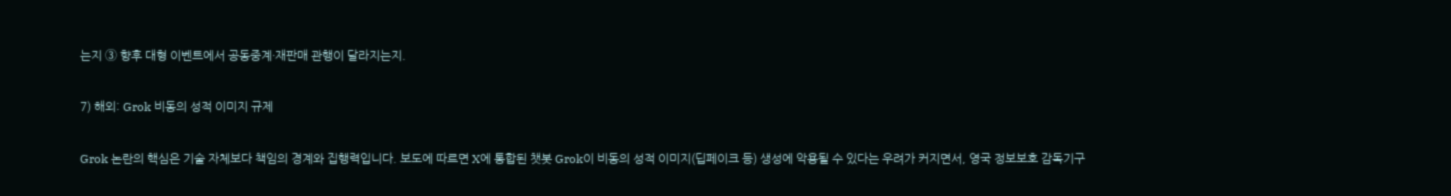는지 ③ 향후 대형 이벤트에서 공동중계·재판매 관행이 달라지는지.

7) 해외: Grok 비동의 성적 이미지 규제

Grok 논란의 핵심은 기술 자체보다 책임의 경계와 집행력입니다. 보도에 따르면 X에 통합된 챗봇 Grok이 비동의 성적 이미지(딥페이크 등) 생성에 악용될 수 있다는 우려가 커지면서, 영국 정보보호 감독기구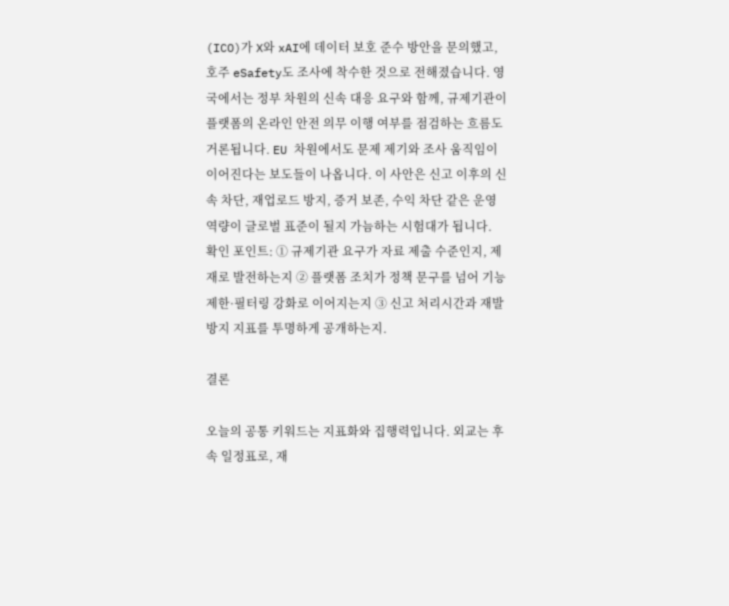(ICO)가 X와 xAI에 데이터 보호 준수 방안을 문의했고, 호주 eSafety도 조사에 착수한 것으로 전해졌습니다. 영국에서는 정부 차원의 신속 대응 요구와 함께, 규제기관이 플랫폼의 온라인 안전 의무 이행 여부를 점검하는 흐름도 거론됩니다. EU 차원에서도 문제 제기와 조사 움직임이 이어진다는 보도들이 나옵니다. 이 사안은 신고 이후의 신속 차단, 재업로드 방지, 증거 보존, 수익 차단 같은 운영 역량이 글로벌 표준이 될지 가늠하는 시험대가 됩니다.
확인 포인트: ① 규제기관 요구가 자료 제출 수준인지, 제재로 발전하는지 ② 플랫폼 조치가 정책 문구를 넘어 기능 제한·필터링 강화로 이어지는지 ③ 신고 처리시간과 재발 방지 지표를 투명하게 공개하는지.

결론

오늘의 공통 키워드는 지표화와 집행력입니다. 외교는 후속 일정표로, 재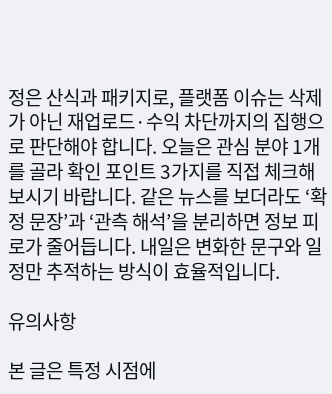정은 산식과 패키지로, 플랫폼 이슈는 삭제가 아닌 재업로드·수익 차단까지의 집행으로 판단해야 합니다. 오늘은 관심 분야 1개를 골라 확인 포인트 3가지를 직접 체크해 보시기 바랍니다. 같은 뉴스를 보더라도 ‘확정 문장’과 ‘관측 해석’을 분리하면 정보 피로가 줄어듭니다. 내일은 변화한 문구와 일정만 추적하는 방식이 효율적입니다.

유의사항

본 글은 특정 시점에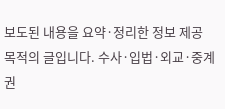보도된 내용을 요약·정리한 정보 제공 목적의 글입니다. 수사·입법·외교·중계권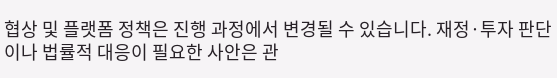협상 및 플랫폼 정책은 진행 과정에서 변경될 수 있습니다. 재정·투자 판단이나 법률적 대응이 필요한 사안은 관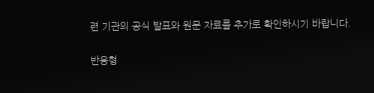련 기관의 공식 발표와 원문 자료를 추가로 확인하시기 바랍니다.

반응형